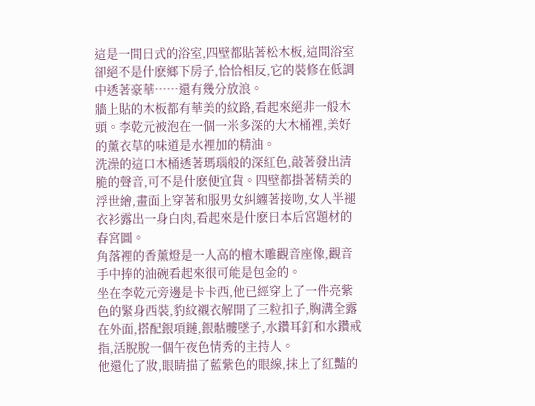這是一間日式的浴室,四壁都貼著松木板,這間浴室卻絕不是什麽鄉下房子,恰恰相反,它的裝修在低調中透著豪華……還有幾分放浪。
牆上貼的木板都有華美的紋路,看起來絕非一般木頭。李乾元被泡在一個一米多深的大木桶裡,美好的薰衣草的味道是水裡加的精油。
洗澡的這口木桶透著瑪瑙般的深紅色,敲著發出清脆的聲音,可不是什麽便宜貨。四壁都掛著精美的浮世繪,畫面上穿著和服男女糾纏著接吻,女人半褪衣衫露出一身白肉,看起來是什麽日本后宮題材的春宮圖。
角落裡的香薰燈是一人高的檀木雕觀音座像,觀音手中捧的油碗看起來很可能是包金的。
坐在李乾元旁邊是卡卡西,他已經穿上了一件亮紫色的緊身西裝,豹紋襯衣解開了三粒扣子,胸溝全露在外面,搭配銀項鏈,銀骷髏墜子,水鑽耳釘和水鑽戒指,活脫脫一個午夜色情秀的主持人。
他還化了妝,眼睛描了藍紫色的眼線,抹上了紅豔的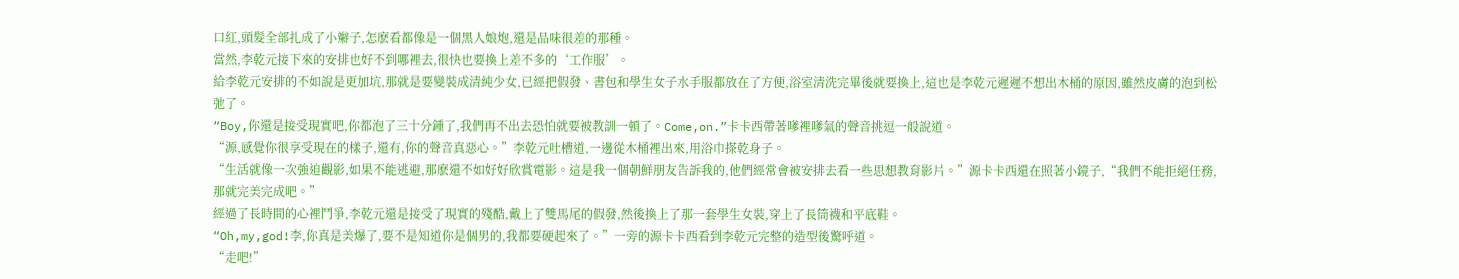口紅,頭髮全部扎成了小辮子,怎麽看都像是一個黑人娘炮,還是品味很差的那種。
當然,李乾元接下來的安排也好不到哪裡去,很快也要換上差不多的‘工作服’。
給李乾元安排的不如說是更加坑,那就是要變裝成清純少女,已經把假發、書包和學生女子水手服都放在了方便,浴室清洗完畢後就要換上,這也是李乾元遲遲不想出木桶的原因,雖然皮膚的泡到松弛了。
“Boy,你還是接受現實吧,你都泡了三十分鍾了,我們再不出去恐怕就要被教訓一頓了。Come,on.”卡卡西帶著嗲裡嗲氣的聲音挑逗一般說道。
“源,感覺你很享受現在的樣子,還有,你的聲音真惡心。”李乾元吐槽道,一邊從木桶裡出來,用浴巾搽乾身子。
“生活就像一次強迫觀影,如果不能逃避,那麽還不如好好欣賞電影。這是我一個朝鮮朋友告訴我的,他們經常會被安排去看一些思想教育影片。”源卡卡西還在照著小鏡子,“我們不能拒絕任務,那就完美完成吧。”
經過了長時間的心裡鬥爭,李乾元還是接受了現實的殘酷,戴上了雙馬尾的假發,然後換上了那一套學生女裝,穿上了長筒襪和平底鞋。
“Oh,my,god!李,你真是美爆了,要不是知道你是個男的,我都要硬起來了。”一旁的源卡卡西看到李乾元完整的造型後驚呼道。
“走吧!”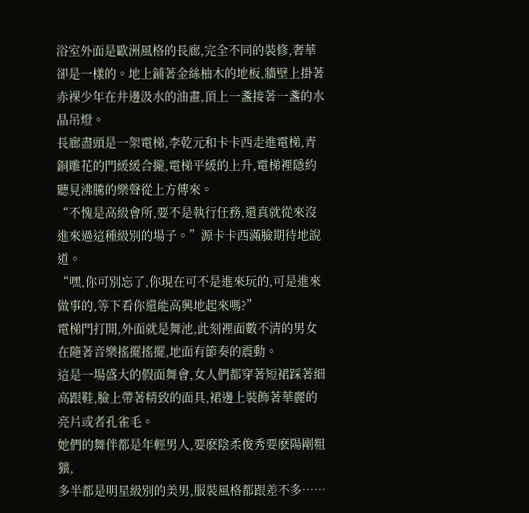浴室外面是歐洲風格的長廊,完全不同的裝修,奢華卻是一樣的。地上鋪著金絲柚木的地板,牆壁上掛著赤裸少年在井邊汲水的油畫,頂上一盞接著一盞的水晶吊燈。
長廊盡頭是一架電梯,李乾元和卡卡西走進電梯,青銅雕花的門緩緩合攏,電梯平緩的上升,電梯裡隱約聽見沸騰的樂聲從上方傳來。
“不愧是高級會所,要不是執行任務,還真就從來沒進來過這種級別的場子。”源卡卡西滿臉期待地說道。
“嘿,你可別忘了,你現在可不是進來玩的,可是進來做事的,等下看你還能高興地起來嗎?”
電梯門打開,外面就是舞池,此刻裡面數不清的男女在隨著音樂搖擺搖擺,地面有節奏的震動。
這是一場盛大的假面舞會,女人們都穿著短裙踩著細高跟鞋,臉上帶著精致的面具,裙邊上裝飾著華麗的亮片或者孔雀毛。
她們的舞伴都是年輕男人,要麽陰柔俊秀要麽陽剛粗獷,
多半都是明星級別的美男,服裝風格都跟差不多……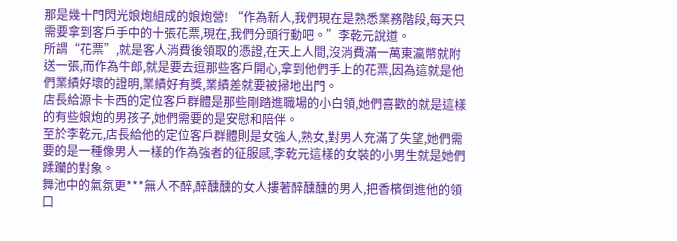那是幾十門閃光娘炮組成的娘炮營! “作為新人,我們現在是熟悉業務階段,每天只需要拿到客戶手中的十張花票,現在,我們分頭行動吧。”李乾元說道。
所謂“花票”,就是客人消費後領取的憑證,在天上人間,沒消費滿一萬東瀛幣就附送一張,而作為牛郎,就是要去逗那些客戶開心,拿到他們手上的花票,因為這就是他們業績好壞的證明,業績好有獎,業績差就要被掃地出門。
店長給源卡卡西的定位客戶群體是那些剛踏進職場的小白領,她們喜歡的就是這樣的有些娘炮的男孩子,她們需要的是安慰和陪伴。
至於李乾元,店長給他的定位客戶群體則是女強人,熟女,對男人充滿了失望,她們需要的是一種像男人一樣的作為強者的征服感,李乾元這樣的女裝的小男生就是她們蹂躪的對象。
舞池中的氣氛更***無人不醉,醉醺醺的女人摟著醉醺醺的男人,把香檳倒進他的領口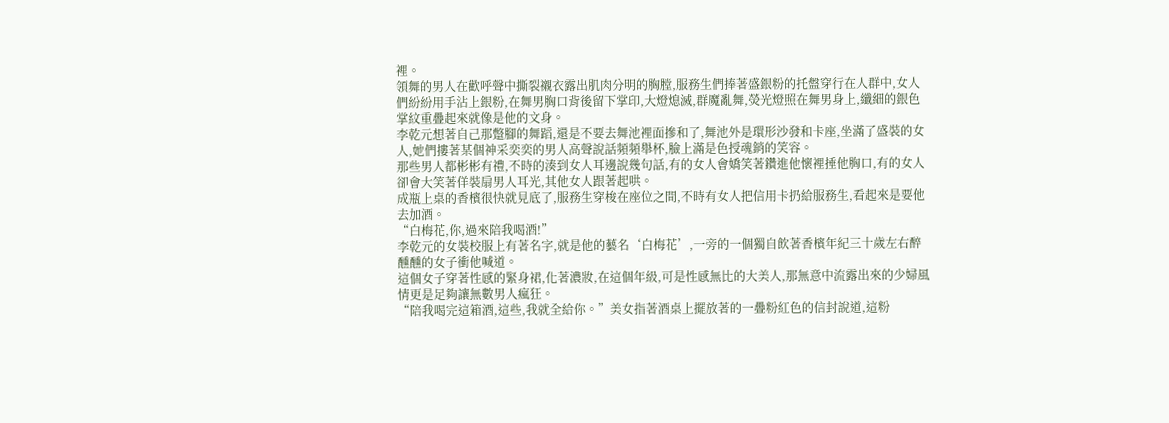裡。
領舞的男人在歡呼聲中撕裂襯衣露出肌肉分明的胸膛,服務生們捧著盛銀粉的托盤穿行在人群中,女人們紛紛用手沾上銀粉,在舞男胸口背後留下掌印,大燈熄滅,群魔亂舞,熒光燈照在舞男身上,纖細的銀色掌紋重疊起來就像是他的文身。
李乾元想著自己那蹩腳的舞蹈,還是不要去舞池裡面摻和了,舞池外是環形沙發和卡座,坐滿了盛裝的女人,她們摟著某個神采奕奕的男人高聲說話頻頻舉杯,臉上滿是色授魂銷的笑容。
那些男人都彬彬有禮,不時的湊到女人耳邊說幾句話,有的女人會嬌笑著鑽進他懷裡捶他胸口,有的女人卻會大笑著佯裝扇男人耳光,其他女人跟著起哄。
成瓶上桌的香檳很快就見底了,服務生穿梭在座位之間,不時有女人把信用卡扔給服務生,看起來是要他去加酒。
“白梅花,你,過來陪我喝酒!”
李乾元的女裝校服上有著名字,就是他的藝名‘白梅花’,一旁的一個獨自飲著香檳年紀三十歲左右醉醺醺的女子衝他喊道。
這個女子穿著性感的緊身裙,化著濃妝,在這個年級,可是性感無比的大美人,那無意中流露出來的少婦風情更是足夠讓無數男人瘋狂。
“陪我喝完這箱酒,這些,我就全給你。”美女指著酒桌上擺放著的一疊粉紅色的信封說道,這粉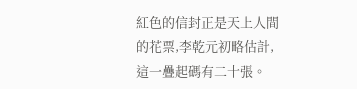紅色的信封正是天上人間的花票,李乾元初略估計,這一疊起碼有二十張。